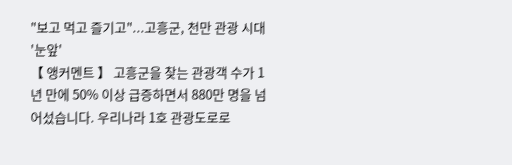"보고 먹고 즐기고"...고흥군, 천만 관광 시대 '눈앞'
【 앵커멘트 】 고흥군을 찾는 관광객 수가 1년 만에 50% 이상 급증하면서 880만 명을 넘어섰습니다. 우리나라 1호 관광도로로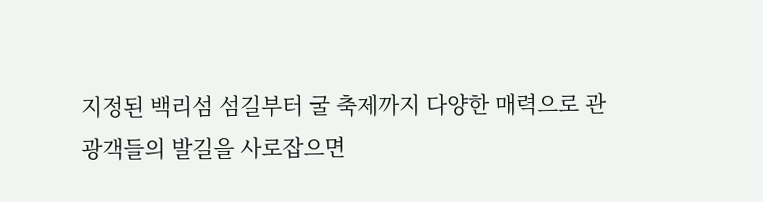지정된 백리섬 섬길부터 굴 축제까지 다양한 매력으로 관광객들의 발길을 사로잡으면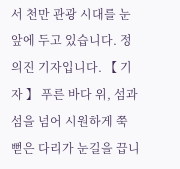서 천만 관광 시대를 눈앞에 두고 있습니다. 정의진 기자입니다. 【 기자 】 푸른 바다 위, 섬과 섬을 넘어 시원하게 쭉 뻗은 다리가 눈길을 끕니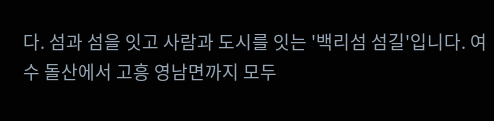다. 섬과 섬을 잇고 사람과 도시를 잇는 '백리섬 섬길'입니다. 여수 돌산에서 고흥 영남면까지 모두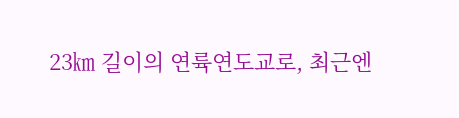23㎞ 길이의 연륙연도교로, 최근엔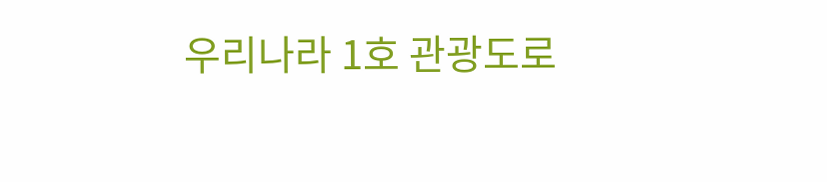우리나라 1호 관광도로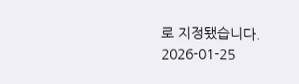로 지정됐습니다.
2026-01-25